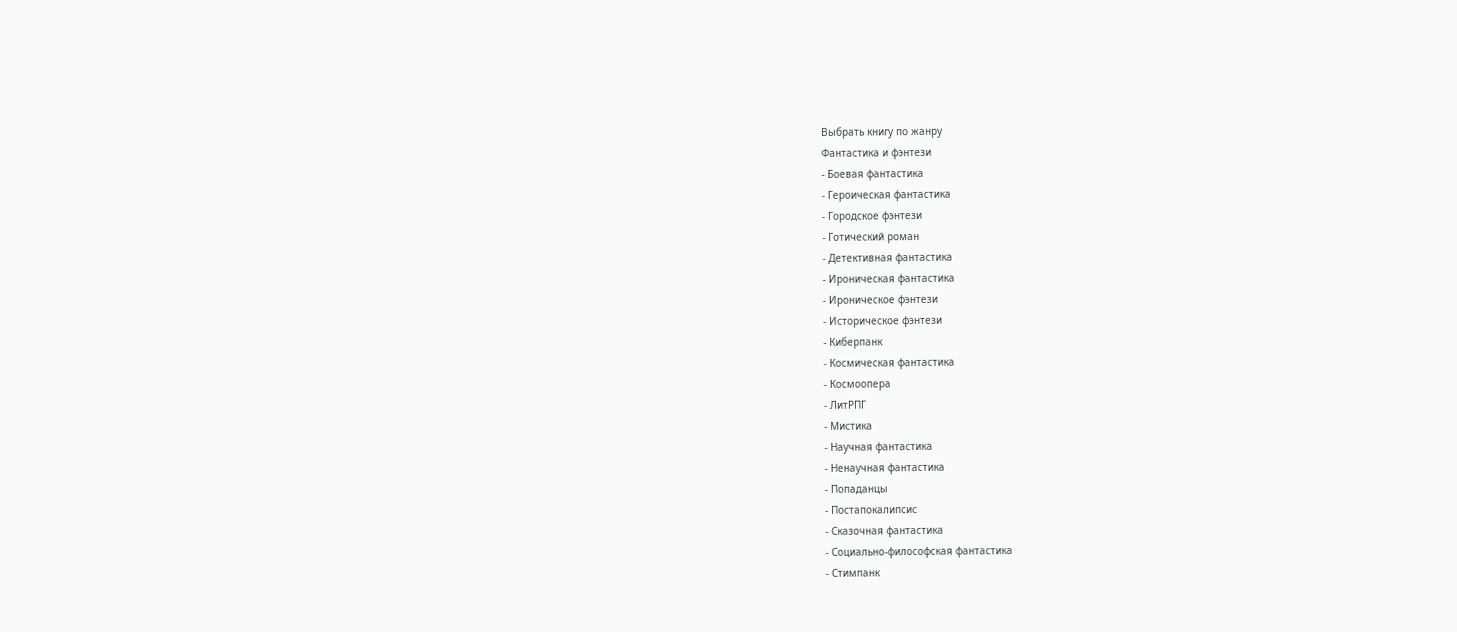Выбрать книгу по жанру
Фантастика и фэнтези
- Боевая фантастика
- Героическая фантастика
- Городское фэнтези
- Готический роман
- Детективная фантастика
- Ироническая фантастика
- Ироническое фэнтези
- Историческое фэнтези
- Киберпанк
- Космическая фантастика
- Космоопера
- ЛитРПГ
- Мистика
- Научная фантастика
- Ненаучная фантастика
- Попаданцы
- Постапокалипсис
- Сказочная фантастика
- Социально-философская фантастика
- Стимпанк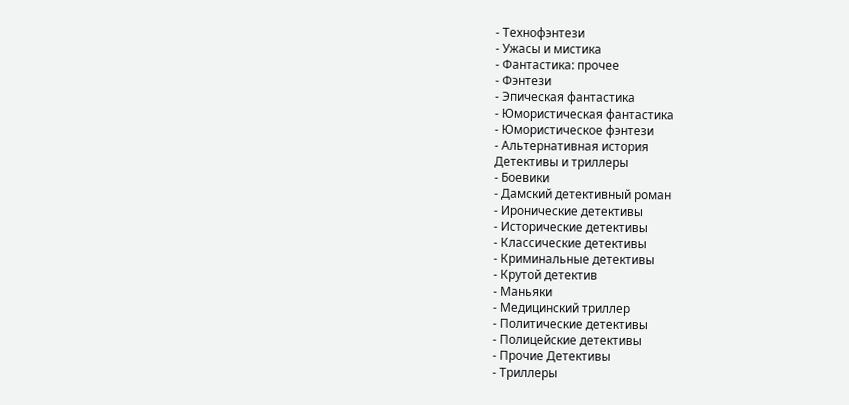- Технофэнтези
- Ужасы и мистика
- Фантастика: прочее
- Фэнтези
- Эпическая фантастика
- Юмористическая фантастика
- Юмористическое фэнтези
- Альтернативная история
Детективы и триллеры
- Боевики
- Дамский детективный роман
- Иронические детективы
- Исторические детективы
- Классические детективы
- Криминальные детективы
- Крутой детектив
- Маньяки
- Медицинский триллер
- Политические детективы
- Полицейские детективы
- Прочие Детективы
- Триллеры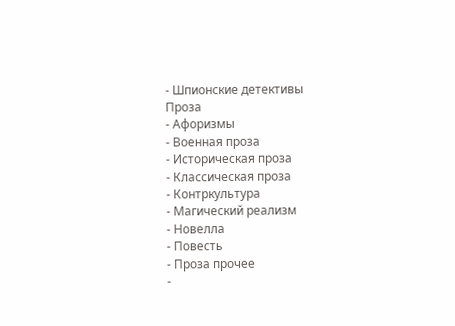- Шпионские детективы
Проза
- Афоризмы
- Военная проза
- Историческая проза
- Классическая проза
- Контркультура
- Магический реализм
- Новелла
- Повесть
- Проза прочее
-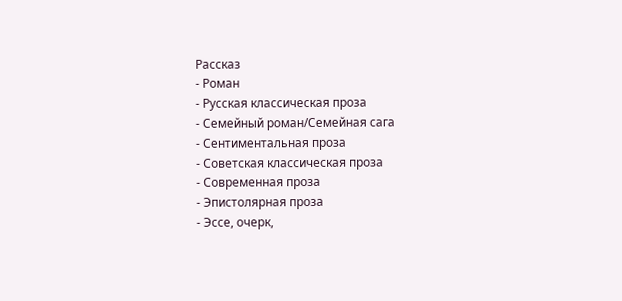Рассказ
- Роман
- Русская классическая проза
- Семейный роман/Семейная сага
- Сентиментальная проза
- Советская классическая проза
- Современная проза
- Эпистолярная проза
- Эссе, очерк,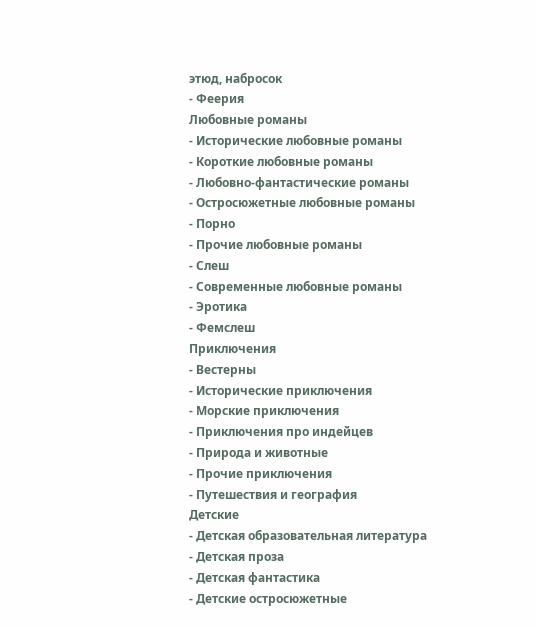этюд, набросок
- Феерия
Любовные романы
- Исторические любовные романы
- Короткие любовные романы
- Любовно-фантастические романы
- Остросюжетные любовные романы
- Порно
- Прочие любовные романы
- Слеш
- Современные любовные романы
- Эротика
- Фемслеш
Приключения
- Вестерны
- Исторические приключения
- Морские приключения
- Приключения про индейцев
- Природа и животные
- Прочие приключения
- Путешествия и география
Детские
- Детская образовательная литература
- Детская проза
- Детская фантастика
- Детские остросюжетные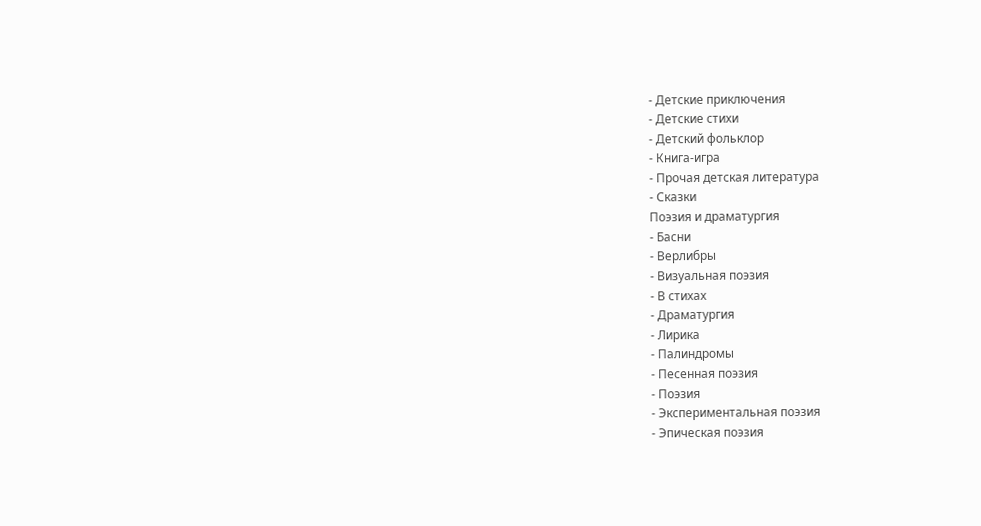- Детские приключения
- Детские стихи
- Детский фольклор
- Книга-игра
- Прочая детская литература
- Сказки
Поэзия и драматургия
- Басни
- Верлибры
- Визуальная поэзия
- В стихах
- Драматургия
- Лирика
- Палиндромы
- Песенная поэзия
- Поэзия
- Экспериментальная поэзия
- Эпическая поэзия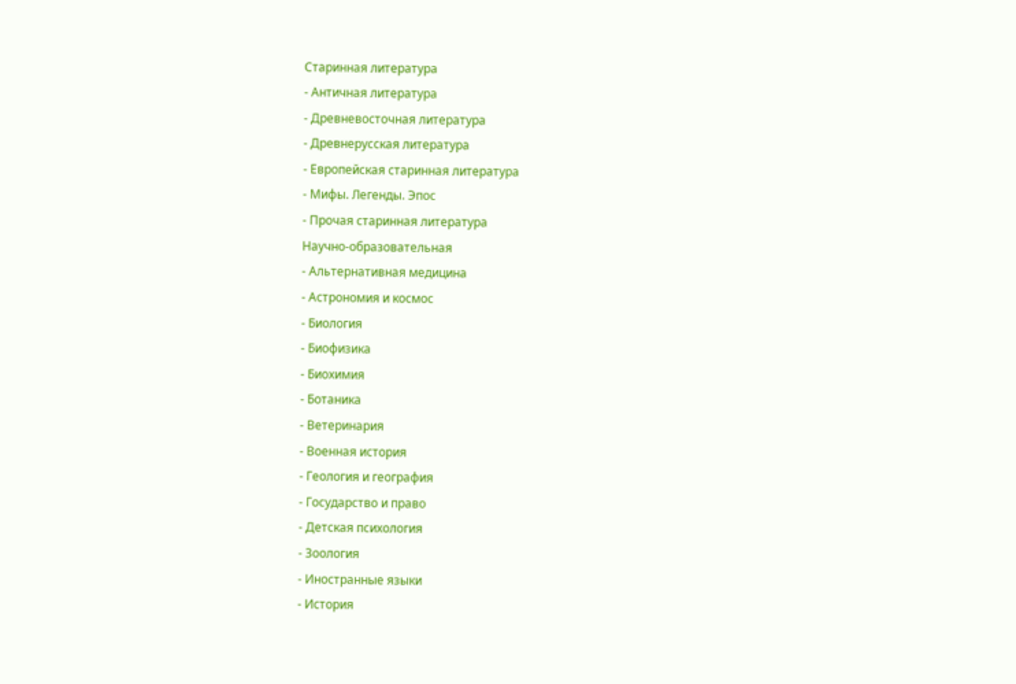Старинная литература
- Античная литература
- Древневосточная литература
- Древнерусская литература
- Европейская старинная литература
- Мифы. Легенды. Эпос
- Прочая старинная литература
Научно-образовательная
- Альтернативная медицина
- Астрономия и космос
- Биология
- Биофизика
- Биохимия
- Ботаника
- Ветеринария
- Военная история
- Геология и география
- Государство и право
- Детская психология
- Зоология
- Иностранные языки
- История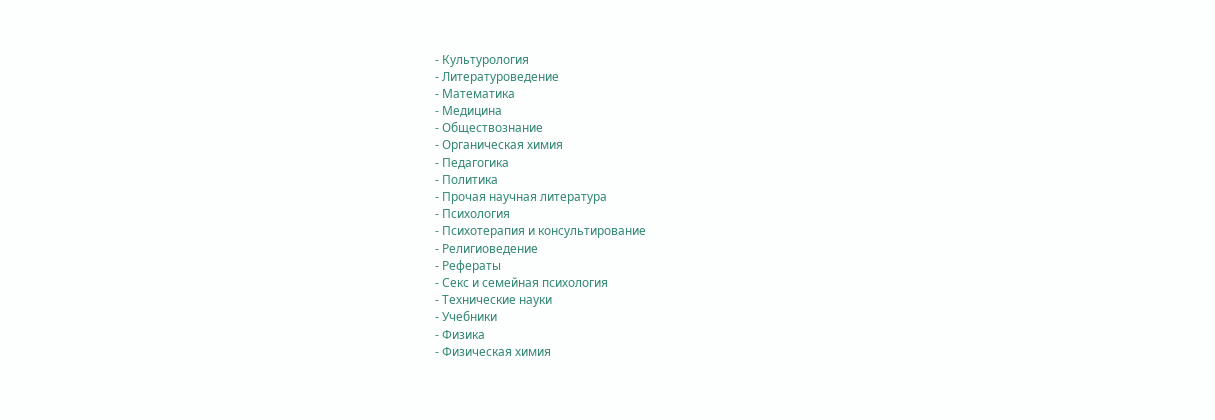- Культурология
- Литературоведение
- Математика
- Медицина
- Обществознание
- Органическая химия
- Педагогика
- Политика
- Прочая научная литература
- Психология
- Психотерапия и консультирование
- Религиоведение
- Рефераты
- Секс и семейная психология
- Технические науки
- Учебники
- Физика
- Физическая химия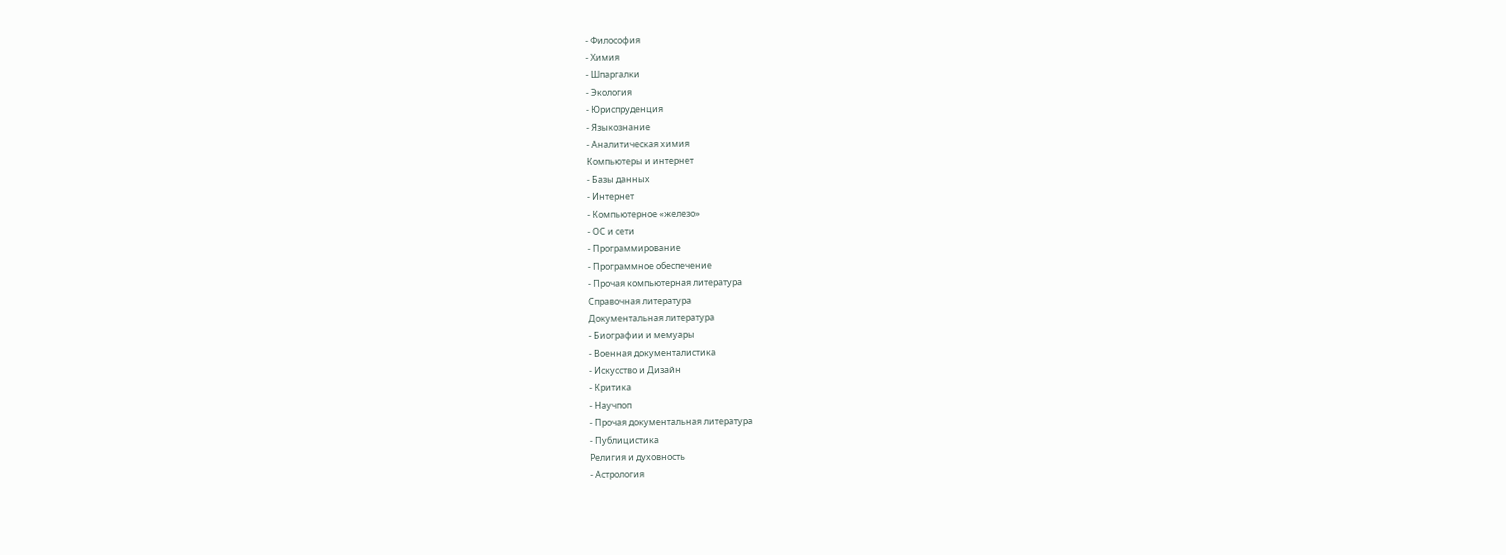- Философия
- Химия
- Шпаргалки
- Экология
- Юриспруденция
- Языкознание
- Аналитическая химия
Компьютеры и интернет
- Базы данных
- Интернет
- Компьютерное «железо»
- ОС и сети
- Программирование
- Программное обеспечение
- Прочая компьютерная литература
Справочная литература
Документальная литература
- Биографии и мемуары
- Военная документалистика
- Искусство и Дизайн
- Критика
- Научпоп
- Прочая документальная литература
- Публицистика
Религия и духовность
- Астрология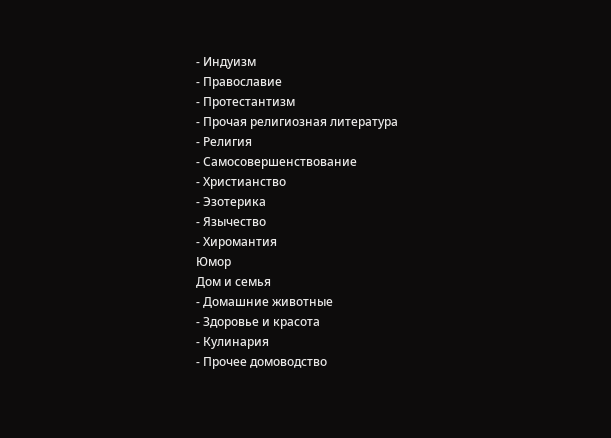- Индуизм
- Православие
- Протестантизм
- Прочая религиозная литература
- Религия
- Самосовершенствование
- Христианство
- Эзотерика
- Язычество
- Хиромантия
Юмор
Дом и семья
- Домашние животные
- Здоровье и красота
- Кулинария
- Прочее домоводство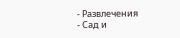- Развлечения
- Сад и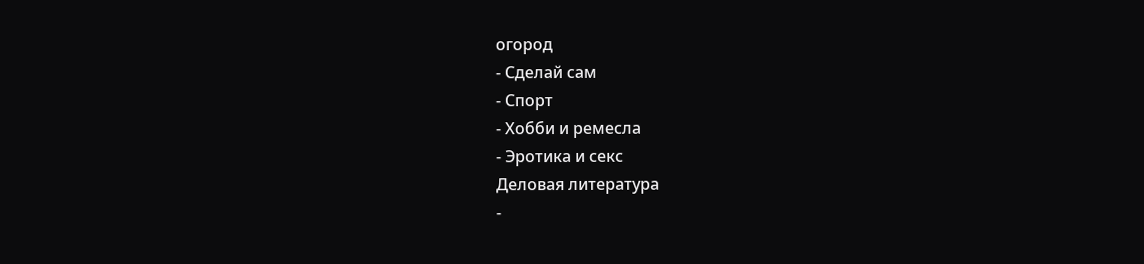огород
- Сделай сам
- Спорт
- Хобби и ремесла
- Эротика и секс
Деловая литература
-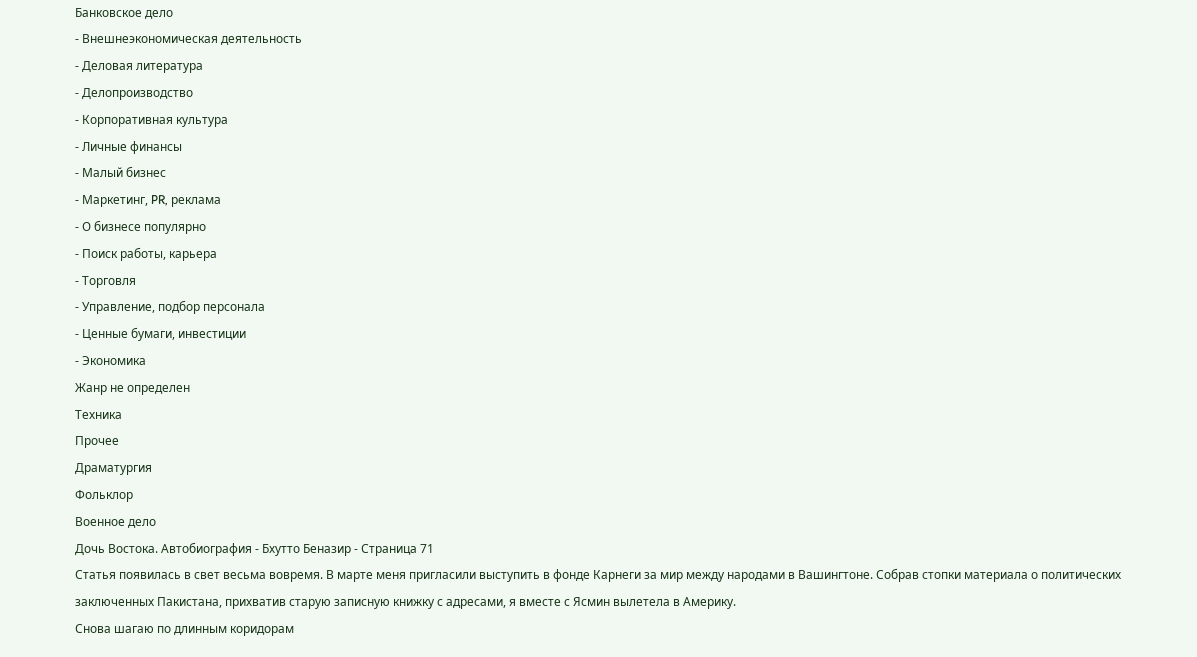Банковское дело
- Внешнеэкономическая деятельность
- Деловая литература
- Делопроизводство
- Корпоративная культура
- Личные финансы
- Малый бизнес
- Маркетинг, PR, реклама
- О бизнесе популярно
- Поиск работы, карьера
- Торговля
- Управление, подбор персонала
- Ценные бумаги, инвестиции
- Экономика
Жанр не определен
Техника
Прочее
Драматургия
Фольклор
Военное дело
Дочь Востока. Автобиография - Бхутто Беназир - Страница 71
Статья появилась в свет весьма вовремя. В марте меня пригласили выступить в фонде Карнеги за мир между народами в Вашингтоне. Собрав стопки материала о политических заключенных Пакистана, прихватив старую записную книжку с адресами, я вместе с Ясмин вылетела в Америку.
Снова шагаю по длинным коридорам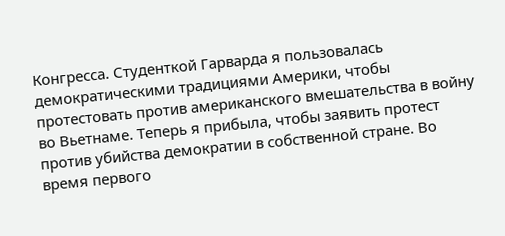Конгресса. Студенткой Гарварда я пользовалась демократическими традициями Америки, чтобы протестовать против американского вмешательства в войну во Вьетнаме. Теперь я прибыла, чтобы заявить протест против убийства демократии в собственной стране. Во время первого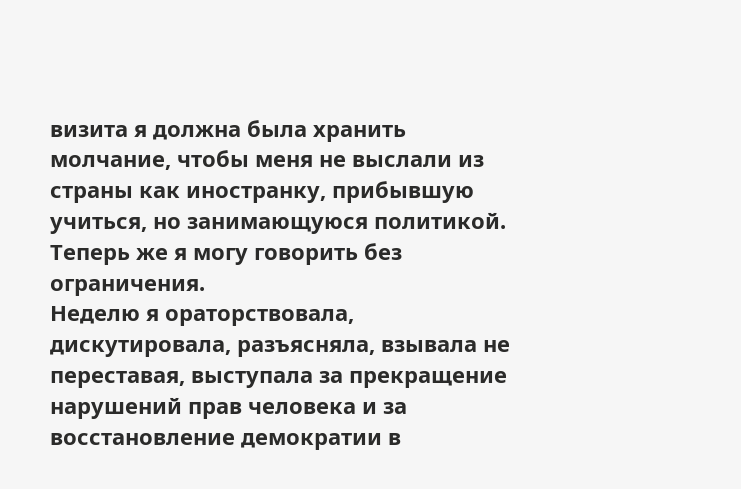визита я должна была хранить молчание, чтобы меня не выслали из страны как иностранку, прибывшую учиться, но занимающуюся политикой. Теперь же я могу говорить без ограничения.
Неделю я ораторствовала, дискутировала, разъясняла, взывала не переставая, выступала за прекращение нарушений прав человека и за восстановление демократии в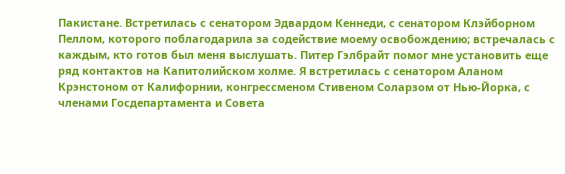Пакистане. Встретилась с сенатором Эдвардом Кеннеди, с сенатором Клэйборном Пеллом, которого поблагодарила за содействие моему освобождению; встречалась с каждым, кто готов был меня выслушать. Питер Гэлбрайт помог мне установить еще ряд контактов на Капитолийском холме. Я встретилась с сенатором Аланом Крэнстоном от Калифорнии, конгрессменом Стивеном Соларзом от Нью-Йорка, с членами Госдепартамента и Совета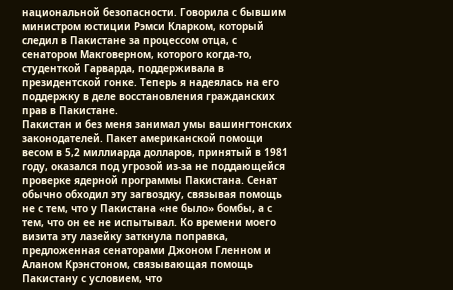национальной безопасности. Говорила с бывшим министром юстиции Рэмси Кларком, который следил в Пакистане за процессом отца, с сенатором Макговерном, которого когда-то, студенткой Гарварда, поддерживала в президентской гонке. Теперь я надеялась на его поддержку в деле восстановления гражданских прав в Пакистане.
Пакистан и без меня занимал умы вашингтонских законодателей. Пакет американской помощи весом в 5,2 миллиарда долларов, принятый в 1981 году, оказался под угрозой из-за не поддающейся проверке ядерной программы Пакистана. Сенат обычно обходил эту загвоздку, связывая помощь не с тем, что у Пакистана «не было» бомбы, а с тем, что он ее не испытывал. Ко времени моего визита эту лазейку заткнула поправка, предложенная сенаторами Джоном Гленном и Аланом Крэнстоном, связывающая помощь Пакистану с условием, что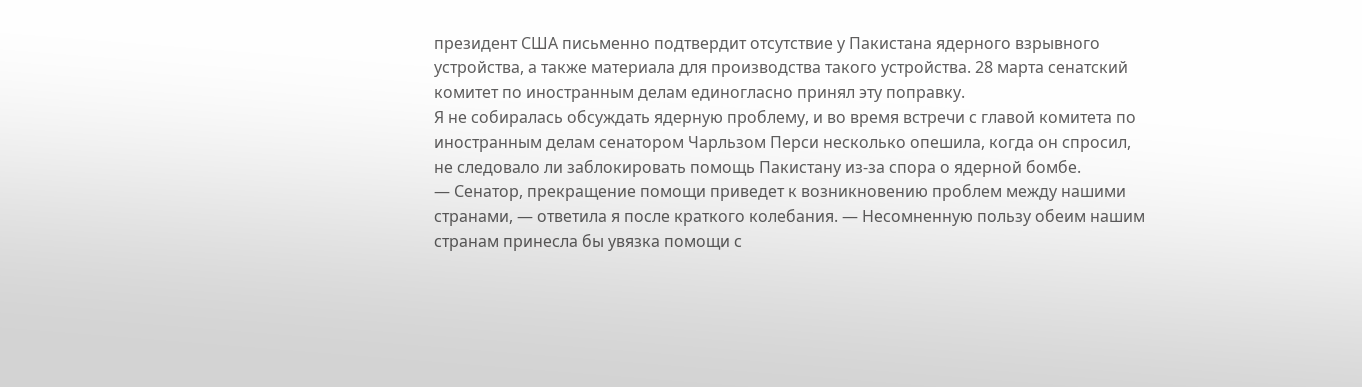президент США письменно подтвердит отсутствие у Пакистана ядерного взрывного устройства, а также материала для производства такого устройства. 28 марта сенатский комитет по иностранным делам единогласно принял эту поправку.
Я не собиралась обсуждать ядерную проблему, и во время встречи с главой комитета по иностранным делам сенатором Чарльзом Перси несколько опешила, когда он спросил, не следовало ли заблокировать помощь Пакистану из-за спора о ядерной бомбе.
— Сенатор, прекращение помощи приведет к возникновению проблем между нашими странами, — ответила я после краткого колебания. — Несомненную пользу обеим нашим странам принесла бы увязка помощи с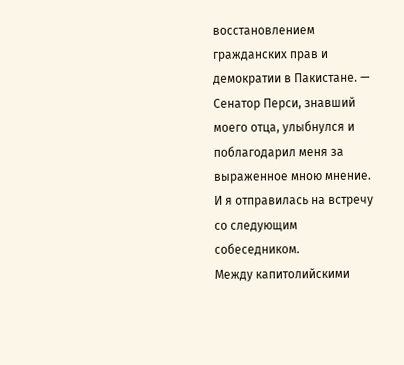восстановлением гражданских прав и демократии в Пакистане. — Сенатор Перси, знавший моего отца, улыбнулся и поблагодарил меня за выраженное мною мнение. И я отправилась на встречу со следующим собеседником.
Между капитолийскими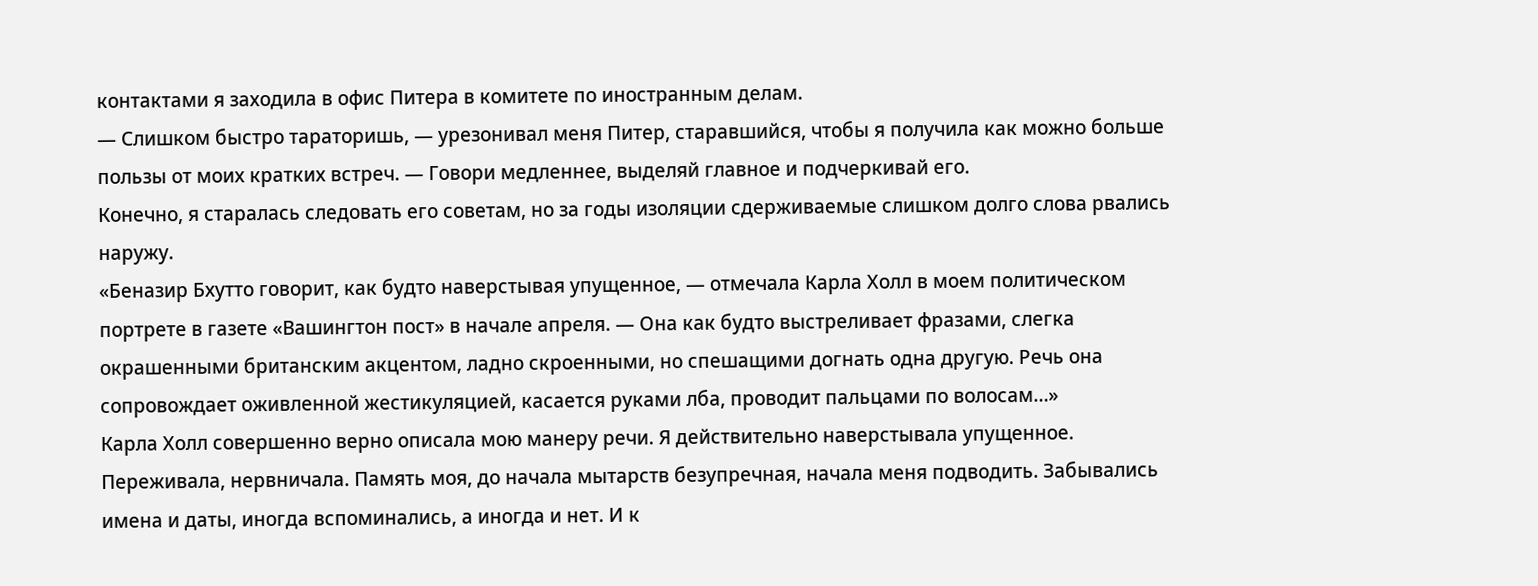контактами я заходила в офис Питера в комитете по иностранным делам.
— Слишком быстро тараторишь, — урезонивал меня Питер, старавшийся, чтобы я получила как можно больше пользы от моих кратких встреч. — Говори медленнее, выделяй главное и подчеркивай его.
Конечно, я старалась следовать его советам, но за годы изоляции сдерживаемые слишком долго слова рвались наружу.
«Беназир Бхутто говорит, как будто наверстывая упущенное, — отмечала Карла Холл в моем политическом портрете в газете «Вашингтон пост» в начале апреля. — Она как будто выстреливает фразами, слегка окрашенными британским акцентом, ладно скроенными, но спешащими догнать одна другую. Речь она сопровождает оживленной жестикуляцией, касается руками лба, проводит пальцами по волосам…»
Карла Холл совершенно верно описала мою манеру речи. Я действительно наверстывала упущенное. Переживала, нервничала. Память моя, до начала мытарств безупречная, начала меня подводить. Забывались имена и даты, иногда вспоминались, а иногда и нет. И к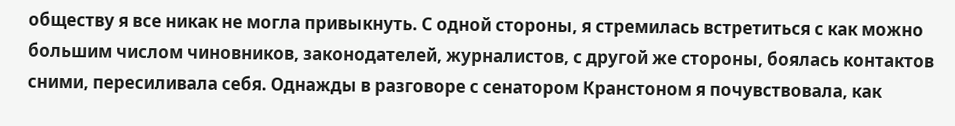обществу я все никак не могла привыкнуть. С одной стороны, я стремилась встретиться с как можно большим числом чиновников, законодателей, журналистов, с другой же стороны, боялась контактов сними, пересиливала себя. Однажды в разговоре с сенатором Кранстоном я почувствовала, как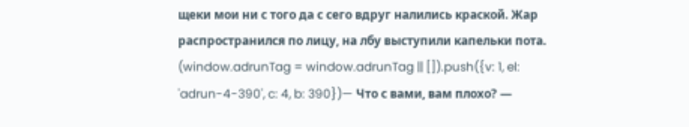щеки мои ни с того да с сего вдруг налились краской. Жар распространился по лицу, на лбу выступили капельки пота.
(window.adrunTag = window.adrunTag || []).push({v: 1, el: 'adrun-4-390', c: 4, b: 390})— Что с вами, вам плохо? —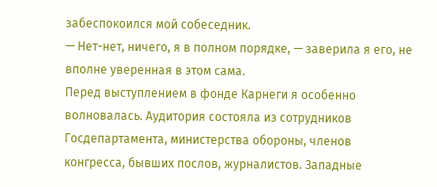забеспокоился мой собеседник.
— Нет-нет, ничего, я в полном порядке, — заверила я его, не вполне уверенная в этом сама.
Перед выступлением в фонде Карнеги я особенно волновалась. Аудитория состояла из сотрудников Госдепартамента, министерства обороны, членов конгресса, бывших послов, журналистов. Западные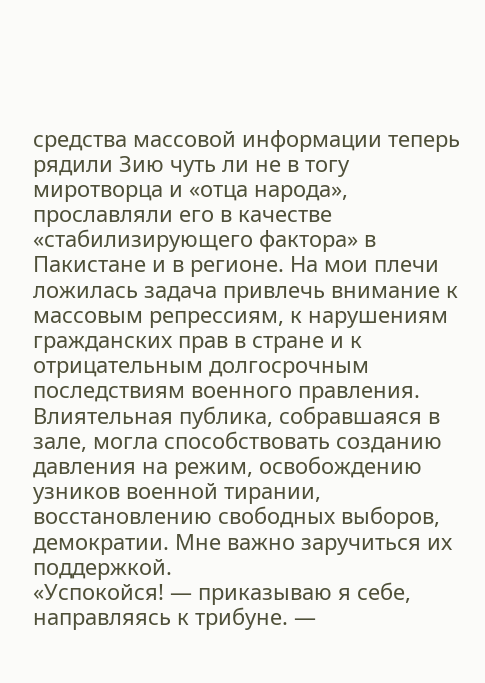средства массовой информации теперь рядили Зию чуть ли не в тогу миротворца и «отца народа», прославляли его в качестве «стабилизирующего фактора» в Пакистане и в регионе. На мои плечи ложилась задача привлечь внимание к массовым репрессиям, к нарушениям гражданских прав в стране и к отрицательным долгосрочным последствиям военного правления. Влиятельная публика, собравшаяся в зале, могла способствовать созданию давления на режим, освобождению узников военной тирании, восстановлению свободных выборов, демократии. Мне важно заручиться их поддержкой.
«Успокойся! — приказываю я себе, направляясь к трибуне. —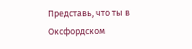Представь, что ты в Оксфордском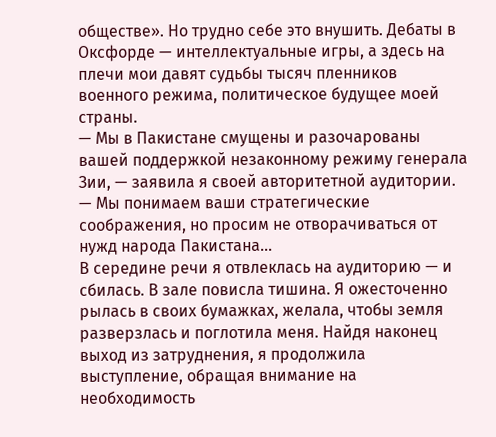обществе». Но трудно себе это внушить. Дебаты в Оксфорде — интеллектуальные игры, а здесь на плечи мои давят судьбы тысяч пленников военного режима, политическое будущее моей страны.
— Мы в Пакистане смущены и разочарованы вашей поддержкой незаконному режиму генерала Зии, — заявила я своей авторитетной аудитории. — Мы понимаем ваши стратегические соображения, но просим не отворачиваться от нужд народа Пакистана…
В середине речи я отвлеклась на аудиторию — и сбилась. В зале повисла тишина. Я ожесточенно рылась в своих бумажках, желала, чтобы земля разверзлась и поглотила меня. Найдя наконец выход из затруднения, я продолжила выступление, обращая внимание на необходимость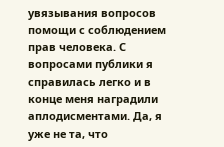увязывания вопросов помощи с соблюдением прав человека. С вопросами публики я справилась легко и в конце меня наградили аплодисментами. Да, я уже не та, что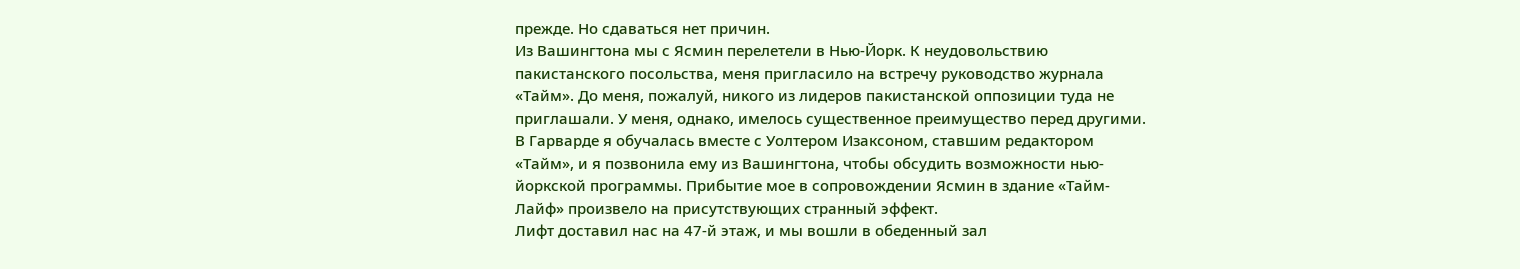прежде. Но сдаваться нет причин.
Из Вашингтона мы с Ясмин перелетели в Нью-Йорк. К неудовольствию пакистанского посольства, меня пригласило на встречу руководство журнала «Тайм». До меня, пожалуй, никого из лидеров пакистанской оппозиции туда не приглашали. У меня, однако, имелось существенное преимущество перед другими. В Гарварде я обучалась вместе с Уолтером Изаксоном, ставшим редактором «Тайм», и я позвонила ему из Вашингтона, чтобы обсудить возможности нью-йоркской программы. Прибытие мое в сопровождении Ясмин в здание «Тайм-Лайф» произвело на присутствующих странный эффект.
Лифт доставил нас на 47-й этаж, и мы вошли в обеденный зал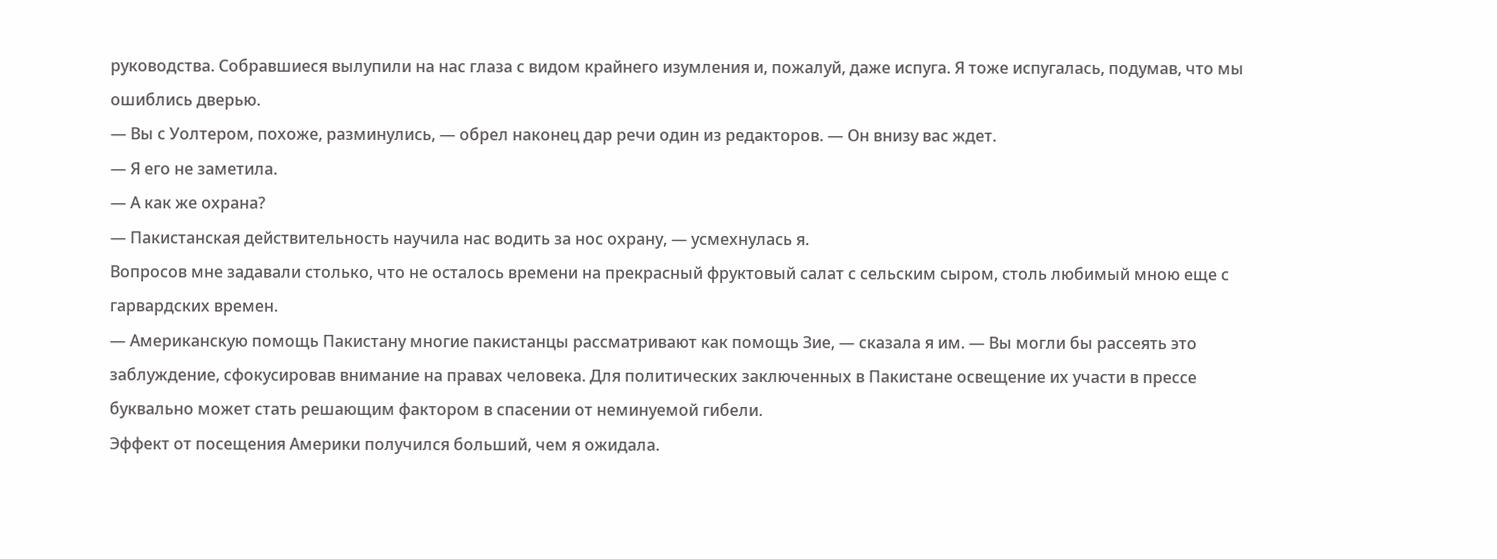руководства. Собравшиеся вылупили на нас глаза с видом крайнего изумления и, пожалуй, даже испуга. Я тоже испугалась, подумав, что мы ошиблись дверью.
— Вы с Уолтером, похоже, разминулись, — обрел наконец дар речи один из редакторов. — Он внизу вас ждет.
— Я его не заметила.
— А как же охрана?
— Пакистанская действительность научила нас водить за нос охрану, — усмехнулась я.
Вопросов мне задавали столько, что не осталось времени на прекрасный фруктовый салат с сельским сыром, столь любимый мною еще с гарвардских времен.
— Американскую помощь Пакистану многие пакистанцы рассматривают как помощь Зие, — сказала я им. — Вы могли бы рассеять это заблуждение, сфокусировав внимание на правах человека. Для политических заключенных в Пакистане освещение их участи в прессе буквально может стать решающим фактором в спасении от неминуемой гибели.
Эффект от посещения Америки получился больший, чем я ожидала.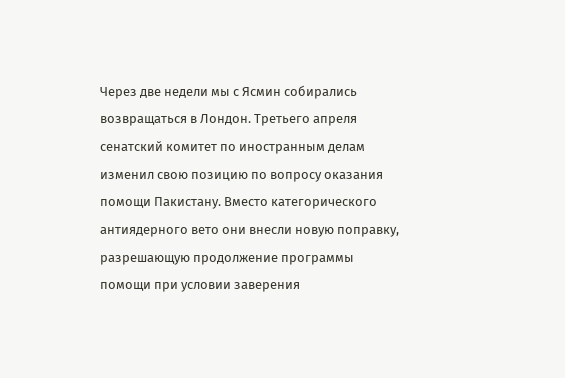Через две недели мы с Ясмин собирались возвращаться в Лондон. Третьего апреля сенатский комитет по иностранным делам изменил свою позицию по вопросу оказания помощи Пакистану. Вместо категорического антиядерного вето они внесли новую поправку, разрешающую продолжение программы помощи при условии заверения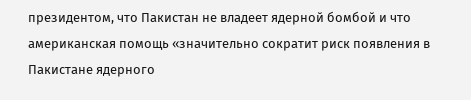президентом, что Пакистан не владеет ядерной бомбой и что американская помощь «значительно сократит риск появления в Пакистане ядерного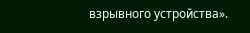взрывного устройства».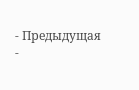- Предыдущая
-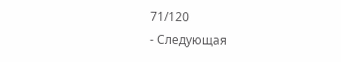71/120
- Следующая